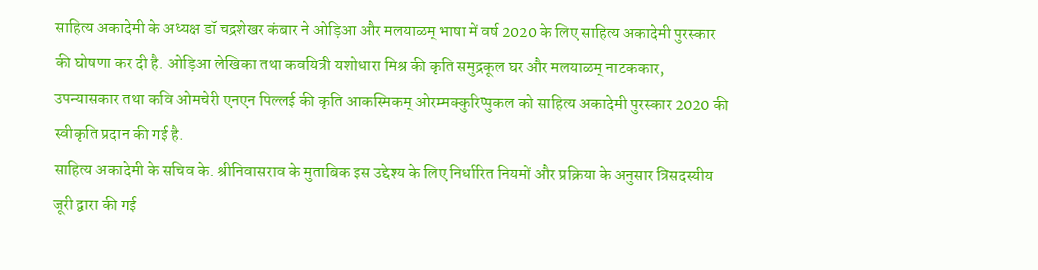साहित्य अकादेमी के अध्यक्ष डॉ चद्रशेखर कंबार ने ओड़िआ और मलयाळम् भाषा में वर्ष 2020 के लिए साहित्य अकादेमी पुरस्कार की घोषणा कर दी है. ओड़िआ लेखिका तथा कवयित्री यशोधारा मिश्र की कृति समुद्रकूल घर और मलयाळम् नाटककार, उपन्यासकार तथा कवि ओमचेरी एनएन पिल्लई की कृति आकस्मिकम् ओरम्मक्कुरिप्पुकल को साहित्य अकादेमी पुरस्कार 2020 की स्वीकृति प्रदान की गई है.
साहित्य अकादेमी के सचिव के. श्रीनिवासराव के मुताबिक इस उद्देश्य के लिए निर्धारित नियमों और प्रक्रिया के अनुसार त्रिसदस्यीय जूरी द्वारा की गई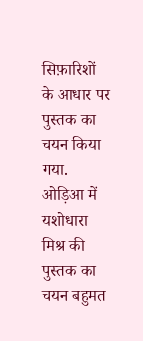सिफ़ारिशों के आधार पर पुस्तक का चयन किया गया. ओड़िआ में यशोधारा मिश्र की पुस्तक का चयन बहुमत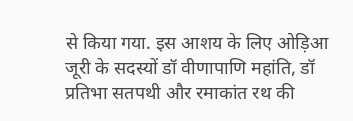से किया गया. इस आशय के लिए ओड़िआ जूरी के सदस्यों डॉ वीणापाणि महांति, डॉ प्रतिभा सतपथी और रमाकांत रथ की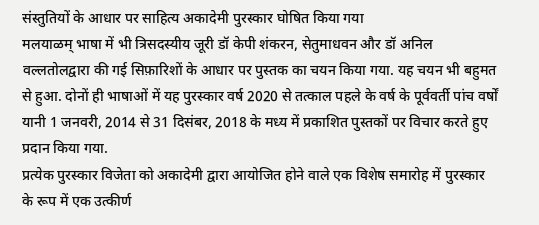संस्तुतियों के आधार पर साहित्य अकादेमी पुरस्कार घोषित किया गया
मलयाळम् भाषा में भी त्रिसदस्यीय जूरी डॉ केपी शंकरन, सेतुमाधवन और डॉ अनिल वल्लतोलद्वारा की गई सिफ़ारिशों के आधार पर पुस्तक का चयन किया गया. यह चयन भी बहुमत से हुआ. दोनों ही भाषाओं में यह पुरस्कार वर्ष 2020 से तत्काल पहले के वर्ष के पूर्ववर्ती पांच वर्षों यानी 1 जनवरी, 2014 से 31 दिसंबर, 2018 के मध्य में प्रकाशित पुस्तकों पर विचार करते हुए प्रदान किया गया.
प्रत्येक पुरस्कार विजेता को अकादेमी द्वारा आयोजित होने वाले एक विशेष समारोह में पुरस्कार के रूप में एक उत्कीर्ण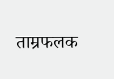ताम्रफलक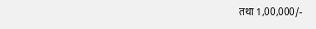तथा 1,00,000/-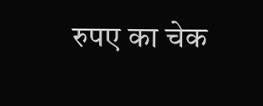रुपए का चेक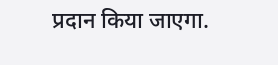प्रदान किया जाएगा.